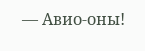— Авио-оны!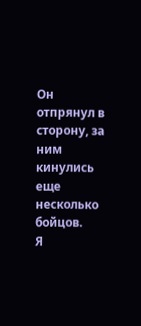Он отпрянул в сторону, за ним кинулись еще несколько бойцов.
Я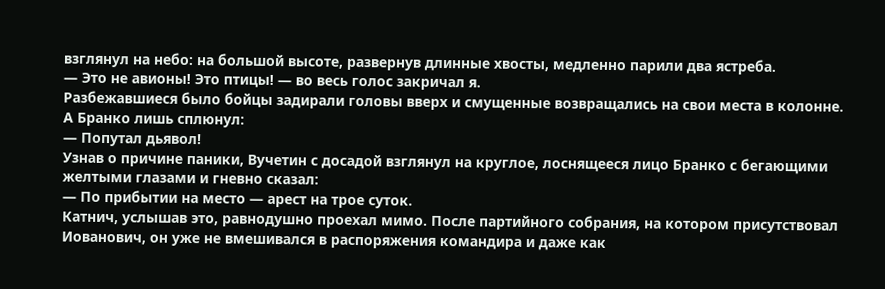взглянул на небо: на большой высоте, развернув длинные хвосты, медленно парили два ястреба.
— Это не авионы! Это птицы! — во весь голос закричал я.
Разбежавшиеся было бойцы задирали головы вверх и смущенные возвращались на свои места в колонне. А Бранко лишь сплюнул:
— Попутал дьявол!
Узнав о причине паники, Вучетин с досадой взглянул на круглое, лоснящееся лицо Бранко с бегающими желтыми глазами и гневно сказал:
— По прибытии на место — арест на трое суток.
Катнич, услышав это, равнодушно проехал мимо. После партийного собрания, на котором присутствовал Иованович, он уже не вмешивался в распоряжения командира и даже как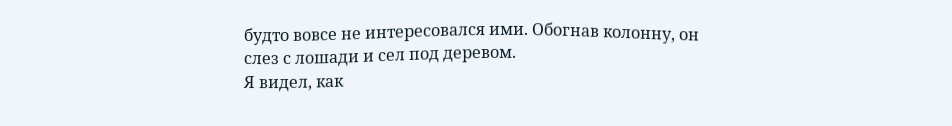будто вовсе не интересовался ими. Обогнав колонну, он слез с лошади и сел под деревом.
Я видел, как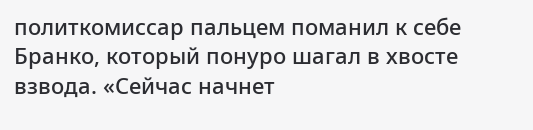политкомиссар пальцем поманил к себе Бранко, который понуро шагал в хвосте взвода. «Сейчас начнет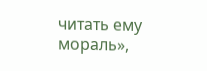читать ему мораль»,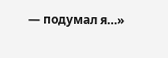— подумал я…»